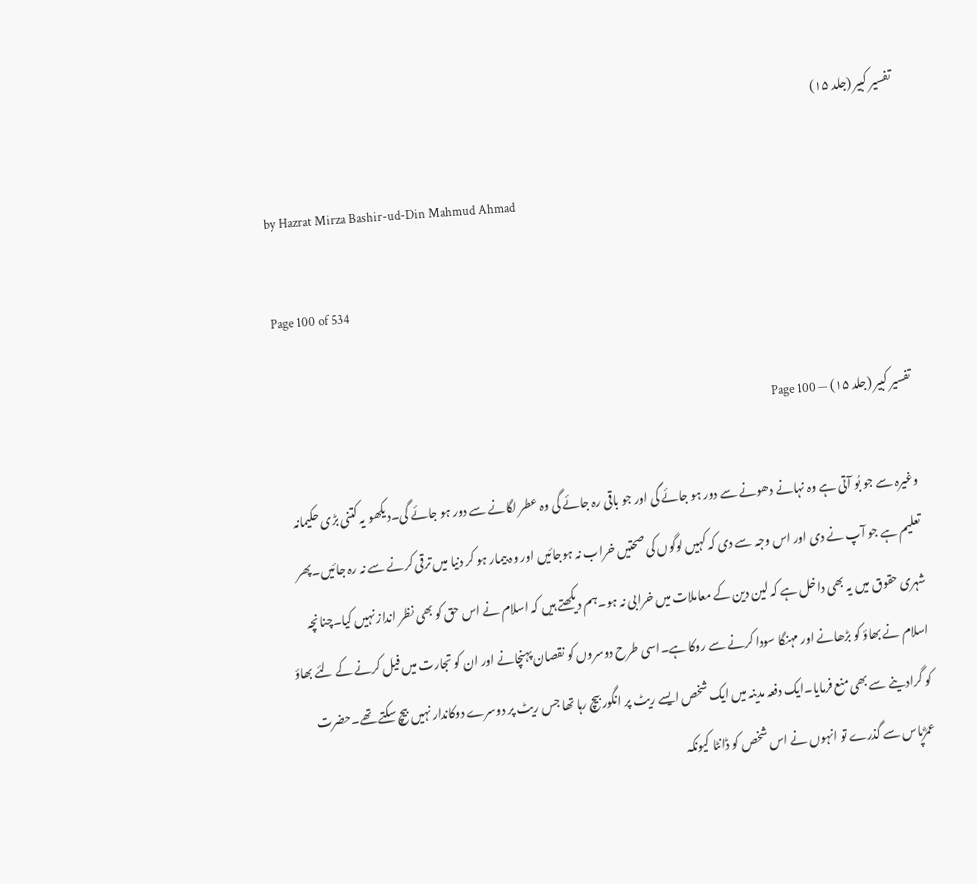تفسیر کبیر (جلد ۱۵)

by Hazrat Mirza Bashir-ud-Din Mahmud Ahmad

Page 100 of 534

تفسیر کبیر (جلد ۱۵) — Page 100

وغیرہ سے جو بُو آتی ہے وہ نہانے دھونے سے دور ہو جائے گی اور جو باقی رہ جائے گی وہ عطر لگانے سے دور ہو جائے گی۔دیکھو یہ کتنی بڑی حکیمانہ تعلیم ہے جو آپ نے دی اور اس وجہ سے دی کہ کہیں لوگوں کی صحتیں خراب نہ ہوجائیں اور وہ بیمار ہو کر دنیا میں ترقی کرنے سے نہ رہ جائیں۔پھر شہری حقوق میں یہ بھی داخل ہے کہ لین دین کے معاملات میں خرابی نہ ہو۔ہم دیکھتے ہیں کہ اسلام نے اس حق کو بھی نظر انداز نہیں کیا۔چنانچہ اسلام نے بھاؤ کو بڑھانے اور مہنگا سودا کرنے سے روکا ہے۔اسی طرح دوسروں کو نقصان پہنچانے اور ان کو تجارت میں فیل کرنے کے لئے بھاؤ کو گرادینے سے بھی منع فرمایا۔ایک دفعہ مدینہ میں ایک شخص ایسے ریٹ پر انگور بیچ رہا تھا جس ریٹ پر دوسرے دوکاندار نہیں بیچ سکتے تھے۔حضرت عمرؓپاس سے گذرے تو انہوں نے اس شخص کو ڈانٹا کیونکہ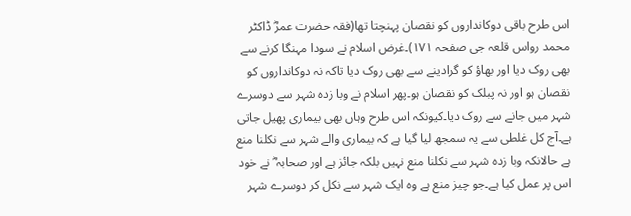اس طرح باقی دوکانداروں کو نقصان پہنچتا تھا(فقہ حضرت عمرؓ ڈاکٹر محمد رواس قلعہ جی صفحہ ۱۷۱)۔غرض اسلام نے سودا مہنگا کرنے سے بھی روک دیا اور بھاؤ کو گرادینے سے بھی روک دیا تاکہ نہ دوکانداروں کو نقصان ہو اور نہ پبلک کو نقصان ہو۔پھر اسلام نے وبا زدہ شہر سے دوسرے شہر میں جانے سے روک دیا۔کیونکہ اس طرح وہاں بھی بیماری پھیل جاتی ہے۔آج کل غلطی سے یہ سمجھ لیا گیا ہے کہ بیماری والے شہر سے نکلنا منع ہے حالانکہ وبا زدہ شہر سے نکلنا منع نہیں بلکہ جائز ہے اور صحابہ ؓ نے خود اس پر عمل کیا ہے۔جو چیز منع ہے وہ ایک شہر سے نکل کر دوسرے شہر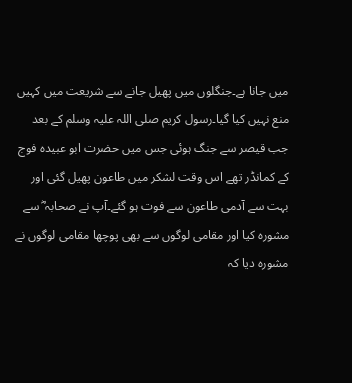میں جانا ہے۔جنگلوں میں پھیل جانے سے شریعت میں کہیں منع نہیں کیا گیا۔رسول کریم صلی اللہ علیہ وسلم کے بعد جب قیصر سے جنگ ہوئی جس میں حضرت ابو عبیدہ فوج کے کمانڈر تھے اس وقت لشکر میں طاعون پھیل گئی اور بہت سے آدمی طاعون سے فوت ہو گئے۔آپ نے صحابہ ؓ سے مشورہ کیا اور مقامی لوگوں سے بھی پوچھا مقامی لوگوں نے مشورہ دیا کہ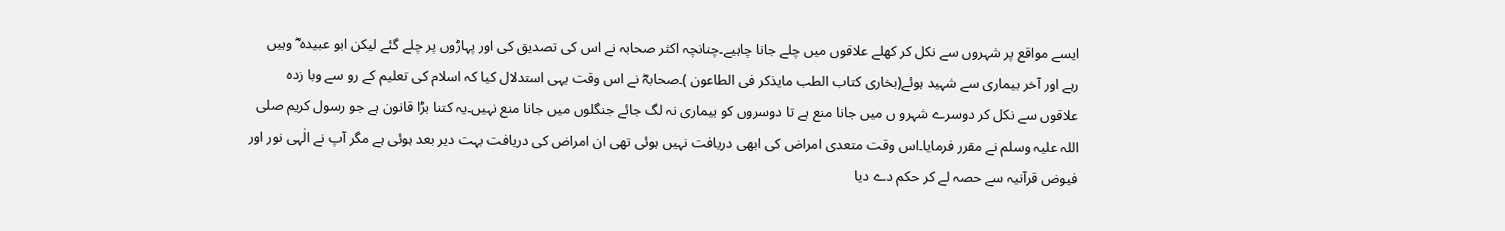ایسے مواقع پر شہروں سے نکل کر کھلے علاقوں میں چلے جانا چاہیے۔چنانچہ اکثر صحابہ نے اس کی تصدیق کی اور پہاڑوں پر چلے گئے لیکن ابو عبیدہ ؓ وہیں رہے اور آخر بیماری سے شہید ہوئے(بخاری کتاب الطب مایذکر فی الطاعون )۔صحابہؓ نے اس وقت یہی استدلال کیا کہ اسلام کی تعلیم کے رو سے وبا زدہ علاقوں سے نکل کر دوسرے شہرو ں میں جانا منع ہے تا دوسروں کو بیماری نہ لگ جائے جنگلوں میں جانا منع نہیں۔یہ کتنا بڑا قانون ہے جو رسول کریم صلی اللہ علیہ وسلم نے مقرر فرمایا۔اس وقت متعدی امراض کی ابھی دریافت نہیں ہوئی تھی ان امراض کی دریافت بہت دیر بعد ہوئی ہے مگر آپ نے الٰہی نور اور فیوض قرآنیہ سے حصہ لے کر حکم دے دیا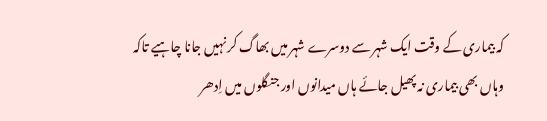کہ بیماری کے وقت ایک شہر سے دوسرے شہر میں بھاگ کر نہیں جانا چاہیے تاکہ وہاں بھی بیماری نہ پھیل جائے ہاں میدانوں اور جنگلوں میں اِدھر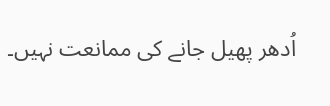اُدھر پھیل جانے کی ممانعت نہیں۔